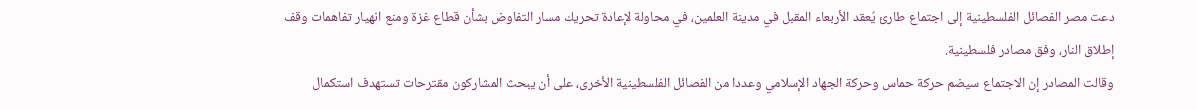دعت مصر الفصائل الفلسطينية إلى اجتماع طارئ يُعقد الأربعاء المقبل في مدينة العلمين، في محاولة لإعادة تحريك مسار التفاوض بشأن قطاع غزة ومنع انهيار تفاهمات وقف إطلاق النار، وفق مصادر فلسطينية.
وقالت المصادر إن الاجتماع سيضم حركة حماس وحركة الجهاد الإسلامي وعددا من الفصائل الفلسطينية الأخرى، على أن يبحث المشاركون مقترحات تستهدف استكمال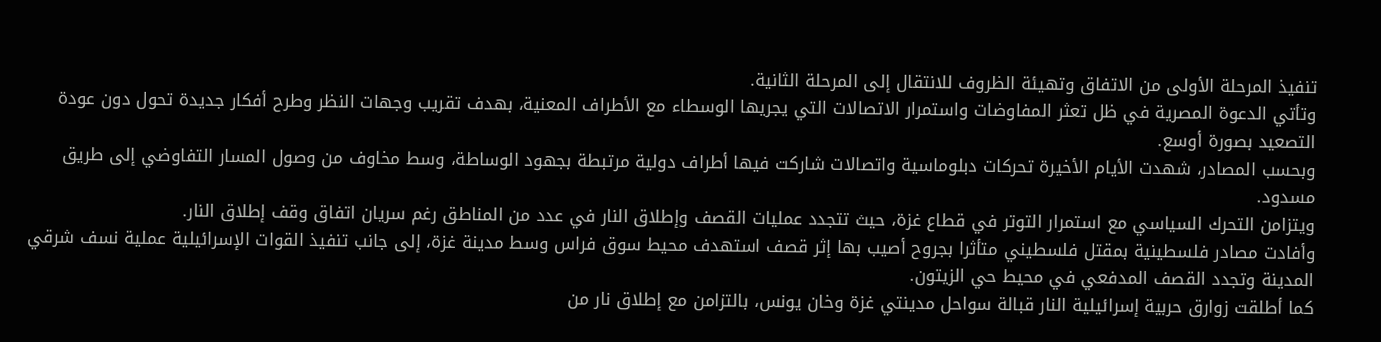تنفيذ المرحلة الأولى من الاتفاق وتهيئة الظروف للانتقال إلى المرحلة الثانية.
وتأتي الدعوة المصرية في ظل تعثر المفاوضات واستمرار الاتصالات التي يجريها الوسطاء مع الأطراف المعنية، بهدف تقريب وجهات النظر وطرح أفكار جديدة تحول دون عودة التصعيد بصورة أوسع.
وبحسب المصادر، شهدت الأيام الأخيرة تحركات دبلوماسية واتصالات شاركت فيها أطراف دولية مرتبطة بجهود الوساطة، وسط مخاوف من وصول المسار التفاوضي إلى طريق مسدود.
ويتزامن التحرك السياسي مع استمرار التوتر في قطاع غزة، حيث تتجدد عمليات القصف وإطلاق النار في عدد من المناطق رغم سريان اتفاق وقف إطلاق النار.
وأفادت مصادر فلسطينية بمقتل فلسطيني متأثرا بجروح أصيب بها إثر قصف استهدف محيط سوق فراس وسط مدينة غزة، إلى جانب تنفيذ القوات الإسرائيلية عملية نسف شرقي المدينة وتجدد القصف المدفعي في محيط حي الزيتون.
كما أطلقت زوارق حربية إسرائيلية النار قبالة سواحل مدينتي غزة وخان يونس، بالتزامن مع إطلاق نار من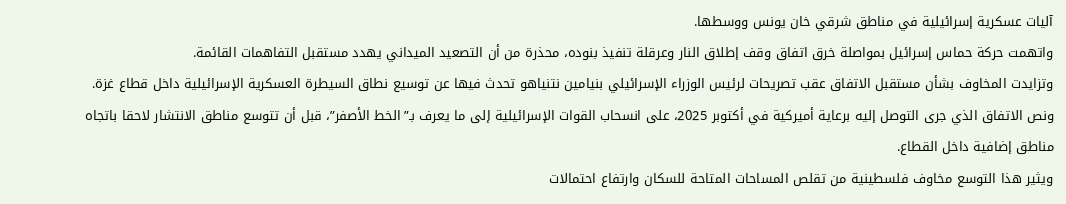آليات عسكرية إسرائيلية في مناطق شرقي خان يونس ووسطها.
واتهمت حركة حماس إسرائيل بمواصلة خرق اتفاق وقف إطلاق النار وعرقلة تنفيذ بنوده، محذرة من أن التصعيد الميداني يهدد مستقبل التفاهمات القائمة.
وتزايدت المخاوف بشأن مستقبل الاتفاق عقب تصريحات لرئيس الوزراء الإسرائيلي بنيامين نتنياهو تحدث فيها عن توسيع نطاق السيطرة العسكرية الإسرائيلية داخل قطاع غزة.
ونص الاتفاق الذي جرى التوصل إليه برعاية أميركية في أكتوبر 2025، على انسحاب القوات الإسرائيلية إلى ما يعرف بـ”الخط الأصفر”، قبل أن تتوسع مناطق الانتشار لاحقا باتجاه مناطق إضافية داخل القطاع.
ويثير هذا التوسع مخاوف فلسطينية من تقلص المساحات المتاحة للسكان وارتفاع احتمالات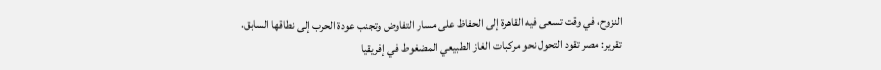النزوح، في وقت تسعى فيه القاهرة إلى الحفاظ على مسار التفاوض وتجنب عودة الحرب إلى نطاقها السابق.
تقرير: مصر تقود التحول نحو مركبات الغاز الطبيعي المضغوط في إفريقيا